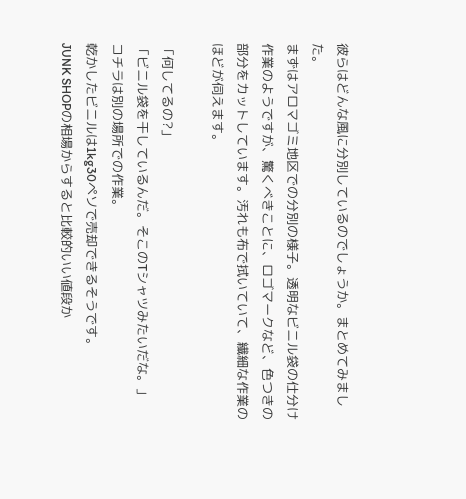彼らはどんな風に分別しているのでしょうか。まとめてみました。
まずはアロマゴミ地区での分別の様子。透明なビニル袋の仕分け作業のようですが、驚くべきことに、ロゴマークなど、色つきの部分をカットしています。汚れも布で拭いていて、繊細な作業のほどが伺えます。

「何してるの?」
「ビニル袋を干しているんだ。そこのTシャツみたいだな。」
コチラは別の場所での作業。
乾かしたビニルは1kg30ペソで売却できるそうです。
JUNK SHOPの相場からすると比較的いい値段か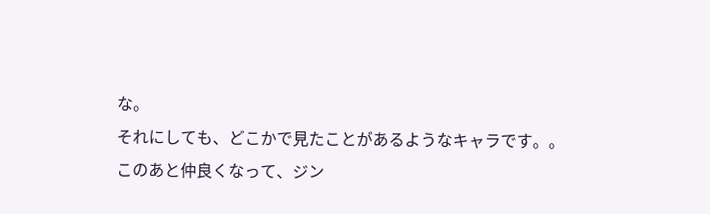な。
それにしても、どこかで見たことがあるようなキャラです。。
このあと仲良くなって、ジン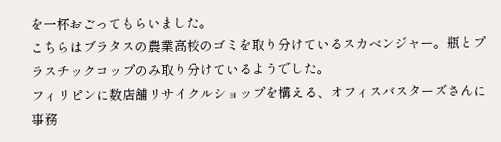を一杯おごってもらいました。
こちらはブラタスの農業高校のゴミを取り分けているスカベンジャー。瓶とプラスチックコップのみ取り分けているようでした。
フィリピンに数店舗リサイクルショップを構える、オフィスバスターズさんに事務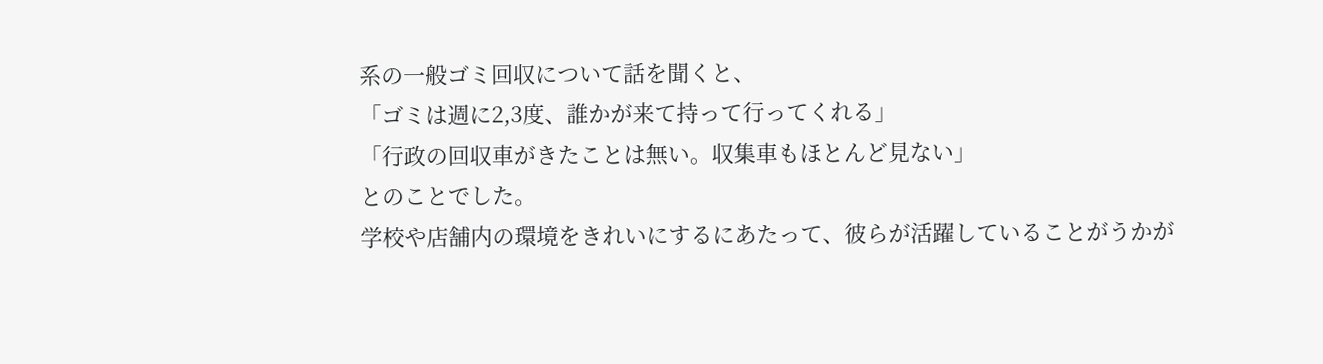系の一般ゴミ回収について話を聞くと、
「ゴミは週に2,3度、誰かが来て持って行ってくれる」
「行政の回収車がきたことは無い。収集車もほとんど見ない」
とのことでした。
学校や店舗内の環境をきれいにするにあたって、彼らが活躍していることがうかが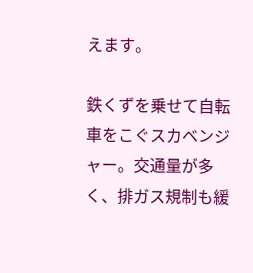えます。

鉄くずを乗せて自転車をこぐスカベンジャー。交通量が多く、排ガス規制も緩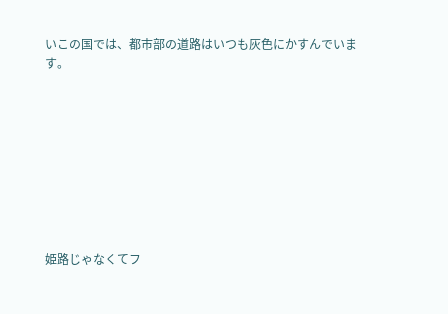いこの国では、都市部の道路はいつも灰色にかすんでいます。









姫路じゃなくてフ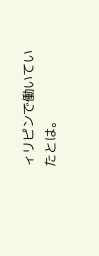ィリピンで働いていたとは。